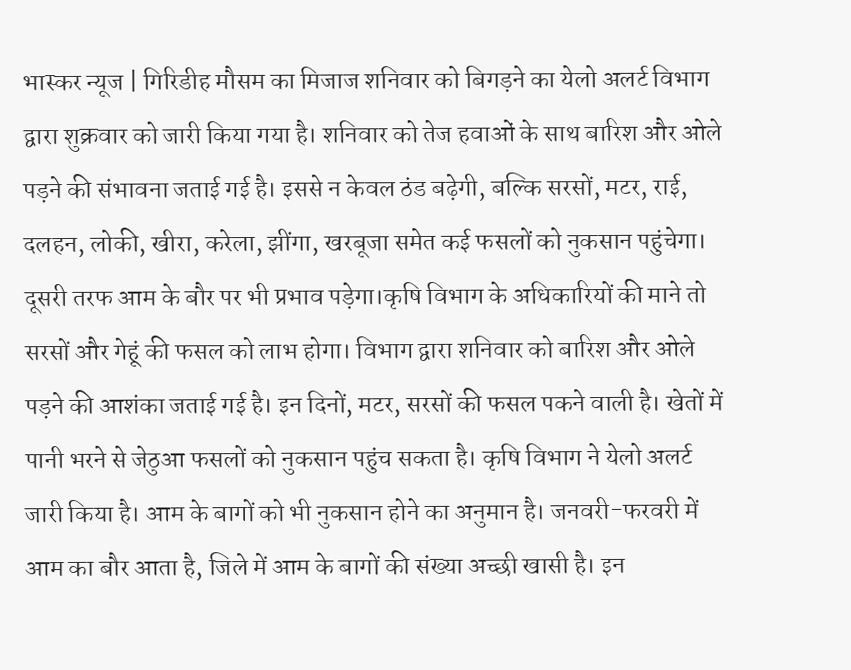भास्कर न्यूज | गिरिडीह मौसम का मिजाज शनिवार को बिगड़ने का येलो अलर्ट विभाग द्वारा शुक्रवार को जारी किया गया है। शनिवार को तेज हवाओं के साथ बारिश और ओले पड़ने की संभावना जताई गई है। इससे न केवल ठंड बढ़ेगी, बल्कि सरसों, मटर, राई, दलहन, लोकी, खीरा, करेला, झींगा, खरबूजा समेत कई फसलों को नुकसान पहुंचेगा। दूसरी तरफ आम के बौर पर भी प्रभाव पड़ेगा।कृषि विभाग के अधिकारियों की माने तो सरसों और गेहूं की फसल को लाभ होगा। विभाग द्वारा शनिवार को बारिश और ओले पड़ने की आशंका जताई गई है। इन दिनों, मटर, सरसों की फसल पकने वाली है। खेतों में पानी भरने से जेठुआ फसलों को नुकसान पहुंच सकता है। कृषि विभाग ने येलो अलर्ट जारी किया है। आम के बागों को भी नुकसान होने का अनुमान है। जनवरी-फरवरी में आम का बौर आता है, जिले में आम के बागों की संख्या अच्छी खासी है। इन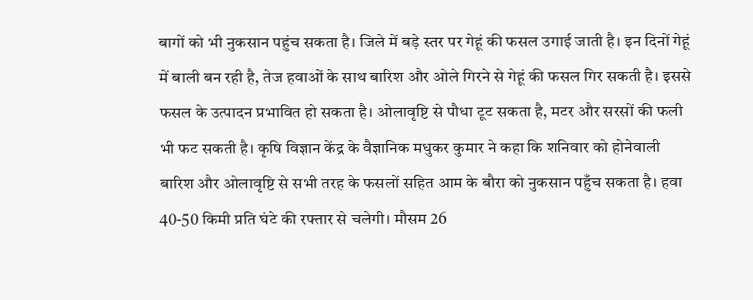बागों को भी नुकसान पहुंच सकता है। जिले में बड़े स्तर पर गेहूं की फसल उगाई जाती है। इन दिनों गेहूं में बाली बन रही है, तेज हवाओं के साथ बारिश और ओले गिरने से गेहूं की फसल गिर सकती है। इससे फसल के उत्पादन प्रभावित हो सकता है। ओलावृष्टि से पौधा टूट सकता है, मटर और सरसों की फली भी फट सकती है। कृषि विज्ञान केंद्र के वैज्ञानिक मधुकर कुमार ने कहा कि शनिवार को होनेवाली बारिश और ओलावृष्टि से सभी तरह के फसलों सहित आम के बौरा को नुकसान पहुँच सकता है। हवा 40-50 किमी प्रति घंटे की रफ्तार से चलेगी। मौसम 26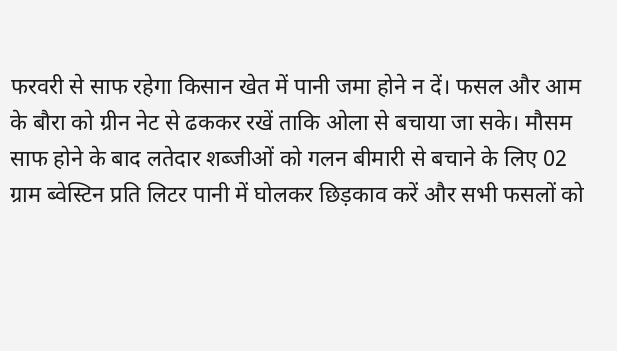फरवरी से साफ रहेगा किसान खेत में पानी जमा होने न दें। फसल और आम के बौरा को ग्रीन नेट से ढककर रखें ताकि ओला से बचाया जा सके। मौसम साफ होने के बाद लतेदार शब्जीओं को गलन बीमारी से बचाने के लिए 02 ग्राम ब्वेस्टिन प्रति लिटर पानी में घोलकर छिड़काव करें और सभी फसलों को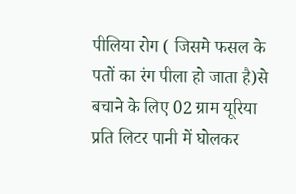पीलिया रोग ( जिसमे फसल के पतों का रंग पीला हो जाता है)से बचाने के लिए 02 ग्राम यूरिया प्रति लिटर पानी में घोलकर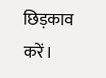छिड़काव करें।